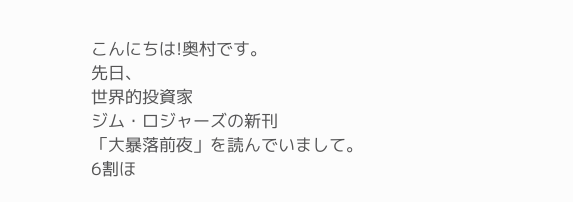こんにちは!奥村です。
先日、
世界的投資家
ジム・ロジャーズの新刊
「大暴落前夜」を読んでいまして。
6割ほ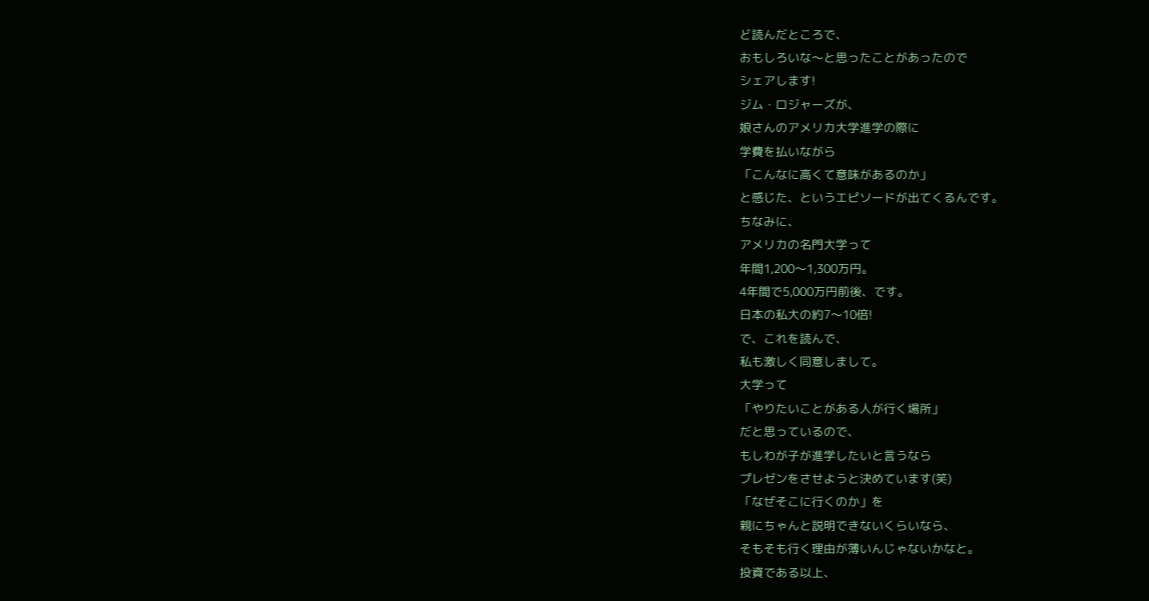ど読んだところで、
おもしろいな〜と思ったことがあったので
シェアします!
ジム・ロジャーズが、
娘さんのアメリカ大学進学の際に
学費を払いながら
「こんなに高くて意味があるのか」
と感じた、というエピソードが出てくるんです。
ちなみに、
アメリカの名門大学って
年間1,200〜1,300万円。
4年間で5,000万円前後、です。
日本の私大の約7〜10倍!
で、これを読んで、
私も激しく同意しまして。
大学って
「やりたいことがある人が行く場所」
だと思っているので、
もしわが子が進学したいと言うなら
プレゼンをさせようと決めています(笑)
「なぜそこに行くのか」を
親にちゃんと説明できないくらいなら、
そもそも行く理由が薄いんじゃないかなと。
投資である以上、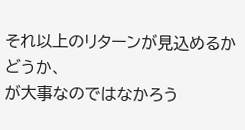それ以上のリターンが見込めるかどうか、
が大事なのではなかろう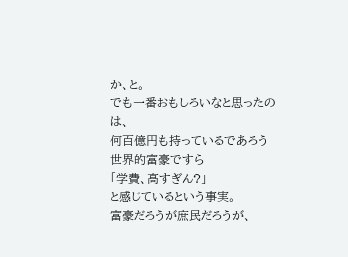か、と。
でも一番おもしろいなと思ったのは、
何百億円も持っているであろう
世界的富豪ですら
「学費、高すぎん?」
と感じているという事実。
富豪だろうが庶民だろうが、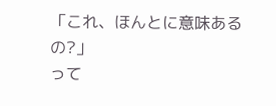「これ、ほんとに意味あるの?」
って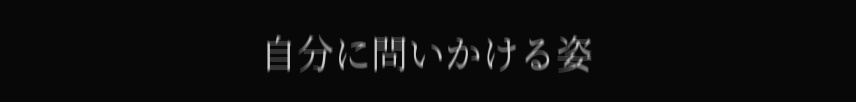自分に問いかける姿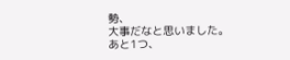勢、
大事だなと思いました。
あと1つ、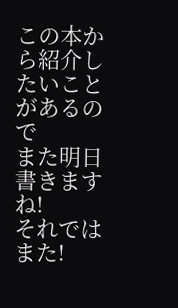この本から紹介したいことがあるので
また明日書きますね!
それではまた!